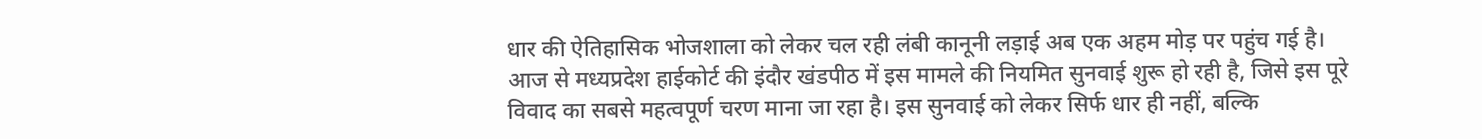धार की ऐतिहासिक भोजशाला को लेकर चल रही लंबी कानूनी लड़ाई अब एक अहम मोड़ पर पहुंच गई है। आज से मध्यप्रदेश हाईकोर्ट की इंदौर खंडपीठ में इस मामले की नियमित सुनवाई शुरू हो रही है, जिसे इस पूरे विवाद का सबसे महत्वपूर्ण चरण माना जा रहा है। इस सुनवाई को लेकर सिर्फ धार ही नहीं, बल्कि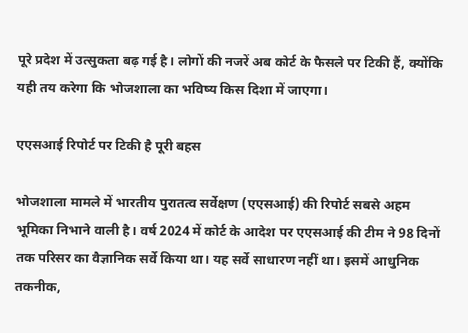पूरे प्रदेश में उत्सुकता बढ़ गई है। लोगों की नजरें अब कोर्ट के फैसले पर टिकी हैं, क्योंकि यही तय करेगा कि भोजशाला का भविष्य किस दिशा में जाएगा।

एएसआई रिपोर्ट पर टिकी है पूरी बहस

भोजशाला मामले में भारतीय पुरातत्व सर्वेक्षण (एएसआई) की रिपोर्ट सबसे अहम भूमिका निभाने वाली है। वर्ष 2024 में कोर्ट के आदेश पर एएसआई की टीम ने 98 दिनों तक परिसर का वैज्ञानिक सर्वे किया था। यह सर्वे साधारण नहीं था। इसमें आधुनिक तकनीक,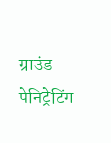ग्राउंड पेनिट्रेटिंग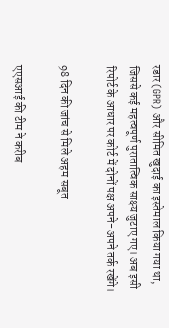रडार (GPR) और सीमित खुदाई का इस्तेमाल किया गया था, जिससे कई महत्वपूर्ण पुरातात्विक साक्ष्य जुटाए गए। अब इसी रिपोर्ट के आधार पर कोर्ट में दोनों पक्ष अपने-अपने तर्क रखेंगे।

98 दिन की जांच से मिले अहम सबूत

एएसआई की टीम ने करीब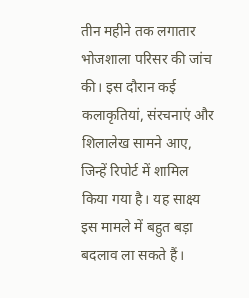तीन महीने तक लगातार भोजशाला परिसर की जांच की। इस दौरान कई कलाकृतियां, संरचनाएं और शिलालेख सामने आए, जिन्हें रिपोर्ट में शामिल किया गया है। यह साक्ष्य इस मामले में बहुत बड़ा बदलाव ला सकते हैं।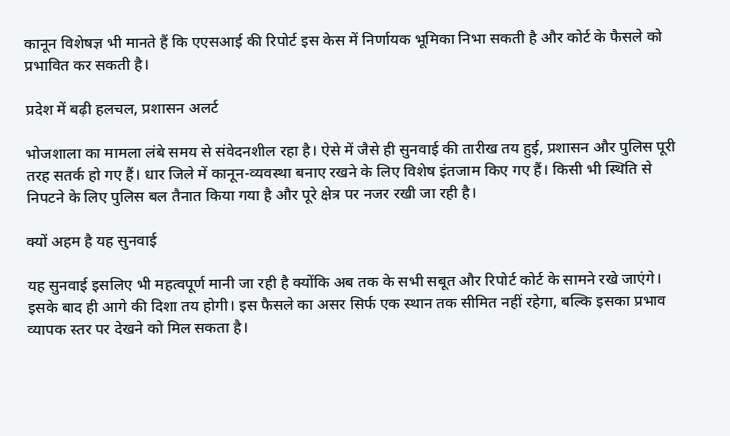कानून विशेषज्ञ भी मानते हैं कि एएसआई की रिपोर्ट इस केस में निर्णायक भूमिका निभा सकती है और कोर्ट के फैसले को प्रभावित कर सकती है।

प्रदेश में बढ़ी हलचल, प्रशासन अलर्ट

भोजशाला का मामला लंबे समय से संवेदनशील रहा है। ऐसे में जैसे ही सुनवाई की तारीख तय हुई, प्रशासन और पुलिस पूरी तरह सतर्क हो गए हैं। धार जिले में कानून-व्यवस्था बनाए रखने के लिए विशेष इंतजाम किए गए हैं। किसी भी स्थिति से निपटने के लिए पुलिस बल तैनात किया गया है और पूरे क्षेत्र पर नजर रखी जा रही है।

क्यों अहम है यह सुनवाई

यह सुनवाई इसलिए भी महत्वपूर्ण मानी जा रही है क्योंकि अब तक के सभी सबूत और रिपोर्ट कोर्ट के सामने रखे जाएंगे। इसके बाद ही आगे की दिशा तय होगी। इस फैसले का असर सिर्फ एक स्थान तक सीमित नहीं रहेगा, बल्कि इसका प्रभाव व्यापक स्तर पर देखने को मिल सकता है।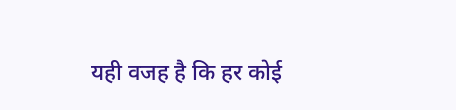यही वजह है कि हर कोई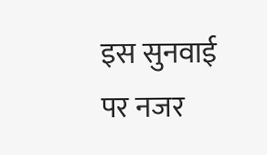इस सुनवाई पर नजर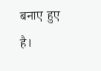बनाए हुए है।